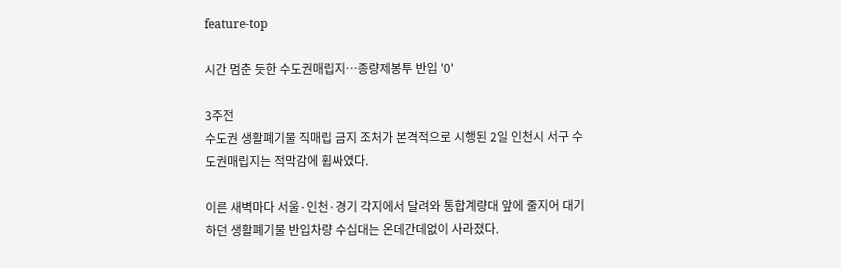feature-top

시간 멈춘 듯한 수도권매립지…종량제봉투 반입 '0'

3주전
수도권 생활폐기물 직매립 금지 조처가 본격적으로 시행된 2일 인천시 서구 수도권매립지는 적막감에 휩싸였다.

이른 새벽마다 서울·인천·경기 각지에서 달려와 통합계량대 앞에 줄지어 대기하던 생활폐기물 반입차량 수십대는 온데간데없이 사라졌다.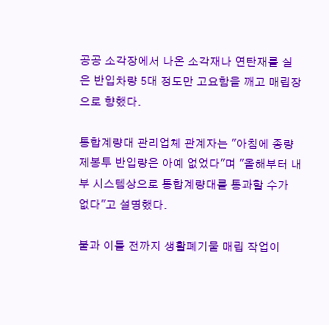공공 소각장에서 나온 소각재나 연탄재를 실은 반입차량 5대 정도만 고요함을 깨고 매립장으로 향했다.

통합계량대 관리업체 관계자는 "아침에 종량제봉투 반입량은 아예 없었다"며 "올해부터 내부 시스템상으로 통합계량대를 통과할 수가 없다"고 설명했다.

불과 이틀 전까지 생활폐기물 매립 작업이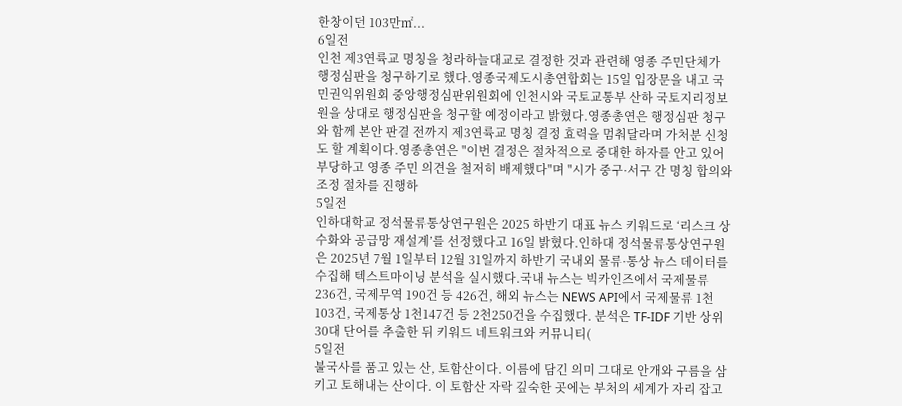한창이던 103만㎡...
6일전
인천 제3연륙교 명칭을 청라하늘대교로 결정한 것과 관련해 영종 주민단체가 행정심판을 청구하기로 했다.영종국제도시총연합회는 15일 입장문을 내고 국민권익위원회 중앙행정심판위원회에 인천시와 국토교통부 산하 국토지리정보원을 상대로 행정심판을 청구할 예정이라고 밝혔다.영종총연은 행정심판 청구와 함께 본안 판결 전까지 제3연륙교 명칭 결정 효력을 멈춰달라며 가처분 신청도 할 계획이다.영종총연은 "이번 결정은 절차적으로 중대한 하자를 안고 있어 부당하고 영종 주민 의견을 철저히 배제했다"며 "시가 중구·서구 간 명칭 합의와 조정 절차를 진행하
5일전
인하대학교 정석물류통상연구원은 2025 하반기 대표 뉴스 키워드로 ‘리스크 상수화와 공급망 재설계’를 선정했다고 16일 밝혔다.인하대 정석물류통상연구원은 2025년 7월 1일부터 12월 31일까지 하반기 국내외 물류·통상 뉴스 데이터를 수집해 텍스트마이닝 분석을 실시했다.국내 뉴스는 빅카인즈에서 국제물류 236건, 국제무역 190건 등 426건, 해외 뉴스는 NEWS API에서 국제물류 1천103건, 국제통상 1천147건 등 2천250건을 수집했다. 분석은 TF-IDF 기반 상위 30대 단어를 추출한 뒤 키워드 네트워크와 커뮤니티(
5일전
불국사를 품고 있는 산, 토함산이다. 이름에 담긴 의미 그대로 안개와 구름을 삼키고 토해내는 산이다. 이 토함산 자락 깊숙한 곳에는 부처의 세계가 자리 잡고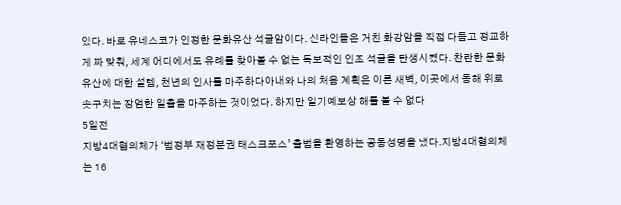있다. 바로 유네스코가 인정한 문화유산 석굴암이다. 신라인들은 거친 화강암을 직접 다듬고 정교하게 짜 맞춰, 세계 어디에서도 유례를 찾아볼 수 없는 독보적인 인조 석굴을 탄생시켰다. 찬란한 문화유산에 대한 설렘, 천년의 인사를 마주하다아내와 나의 처음 계획은 이른 새벽, 이곳에서 동해 위로 솟구치는 장엄한 일출을 마주하는 것이었다. 하지만 일기예보상 해를 볼 수 없다
5일전
지방4대협의체가 ‘범정부 재정분권 태스크포스’ 출범을 환영하는 공동성명을 냈다.지방4대협의체는 16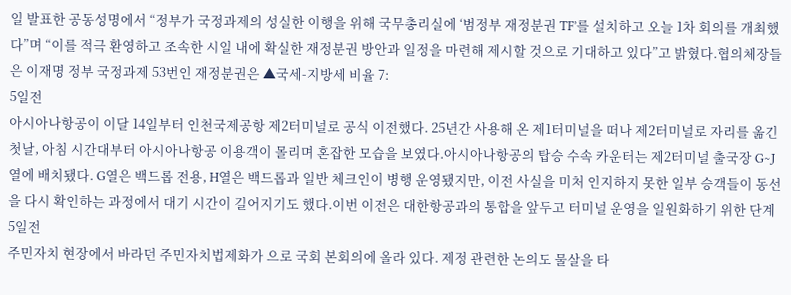일 발표한 공동성명에서 “정부가 국정과제의 성실한 이행을 위해 국무총리실에 ‘범정부 재정분권 TF’를 설치하고 오늘 1차 회의를 개최했다”며 “이를 적극 환영하고 조속한 시일 내에 확실한 재정분권 방안과 일정을 마련해 제시할 것으로 기대하고 있다”고 밝혔다.협의체장들은 이재명 정부 국정과제 53번인 재정분권은 ▲국세-지방세 비율 7:
5일전
아시아나항공이 이달 14일부터 인천국제공항 제2터미널로 공식 이전했다. 25년간 사용해 온 제1터미널을 떠나 제2터미널로 자리를 옮긴 첫날, 아침 시간대부터 아시아나항공 이용객이 몰리며 혼잡한 모습을 보였다.아시아나항공의 탑승 수속 카운터는 제2터미널 출국장 G∼J열에 배치됐다. G열은 백드롭 전용, H열은 백드롭과 일반 체크인이 병행 운영됐지만, 이전 사실을 미처 인지하지 못한 일부 승객들이 동선을 다시 확인하는 과정에서 대기 시간이 길어지기도 했다.이번 이전은 대한항공과의 통합을 앞두고 터미널 운영을 일원화하기 위한 단계
5일전
주민자치 현장에서 바라던 주민자치법제화가 으로 국회 본회의에 올라 있다. 제정 관련한 논의도 물살을 타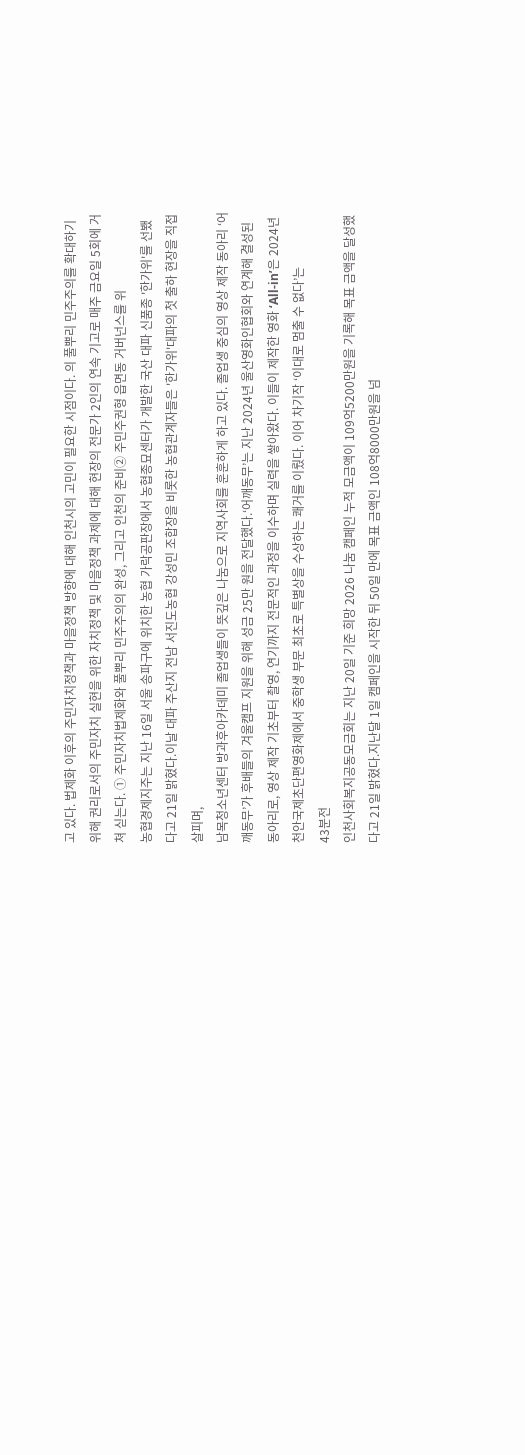고 있다. 법제화 이후의 주민자치정책과 마을정책 방향에 대해 인천시의 고민이 필요한 시점이다. 의 풀뿌리 민주주의를 확대하기 위해 권리로서의 주민자치 실현을 위한 자치정책 및 마을정책 과제에 대해 현장의 전문가 2인의 연속 기고로 매주 금요일 5회에 거쳐 싣는다. ① 주민자치법제화와 풀뿌리 민주주의의 완성, 그리고 인천의 준비② 주민주권형 읍면동 거버넌스를 위
농협경제지주는 지난 16일 서울 송파구에 위치한 농협 가락공판장에서 농협종묘센터가 개발한 국산 대파 신품종 '한가위'를 선뵀다고 21일 밝혔다.이날 대파 주산지 전남 서진도농협 강성민 조합장을 비롯한 농협관계자들은 '한가위'대파의 첫 출하 현장을 직접 살피며,
남목청소년센터 방과후아카데미 졸업생들이 뜻깊은 나눔으로 지역사회를 훈훈하게 하고 있다. 졸업생 중심의 영상 제작 동아리 ‘어깨동무’가 후배들의 겨울캠프 지원을 위해 성금 25만 원을 전달했다.‘어깨동무’는 지난 2024년 울산영화인협회와 연계해 결성된 동아리로, 영상 제작 기초부터 촬영, 연기까지 전문적인 과정을 이수하며 실력을 쌓아왔다. 이들이 제작한 영화 ‘All-in’은 2024년 천안국제초단편영화제에서 중학생 부문 최초로 특별상을 수상하는 쾌거를 이뤘다. 이어 차기작 ‘이대로 멈출 수 없다’는
43분전
인천사회복지공동모금회는 지난 20일 기준 희망 2026 나눔 캠페인 누적 모금액이 109억5200만원을 기록해 목표 금액을 달성했다고 21일 밝혔다.지난달 1일 캠페인을 시작한 뒤 50일 만에 목표 금액인 108억8000만원을 넘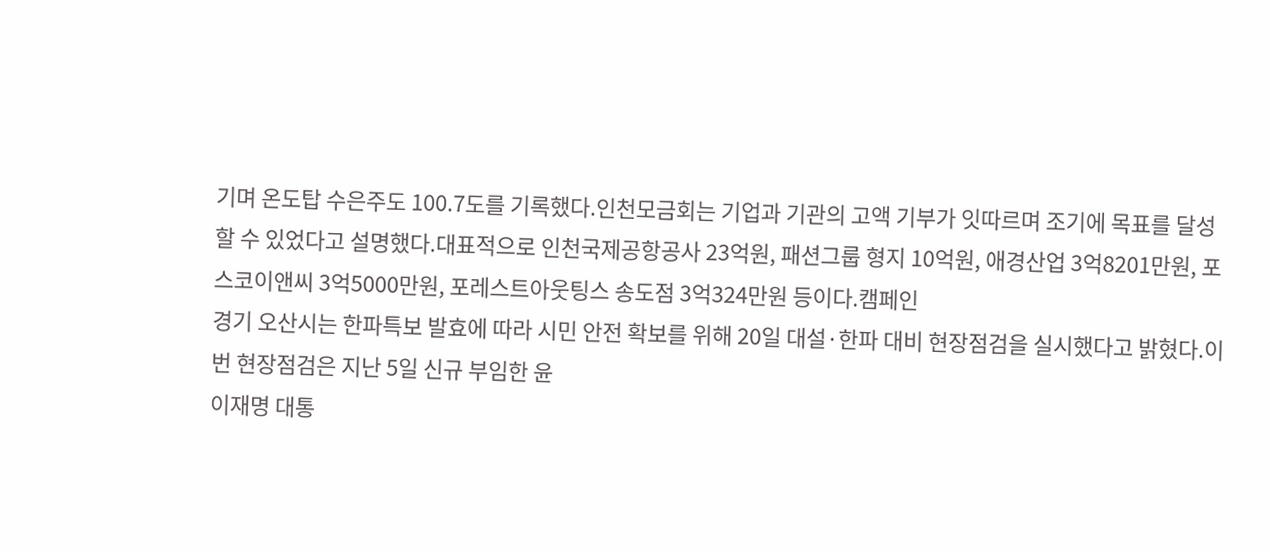기며 온도탑 수은주도 100.7도를 기록했다.인천모금회는 기업과 기관의 고액 기부가 잇따르며 조기에 목표를 달성할 수 있었다고 설명했다.대표적으로 인천국제공항공사 23억원, 패션그룹 형지 10억원, 애경산업 3억8201만원, 포스코이앤씨 3억5000만원, 포레스트아웃팅스 송도점 3억324만원 등이다.캠페인
경기 오산시는 한파특보 발효에 따라 시민 안전 확보를 위해 20일 대설·한파 대비 현장점검을 실시했다고 밝혔다.이번 현장점검은 지난 5일 신규 부임한 윤
이재명 대통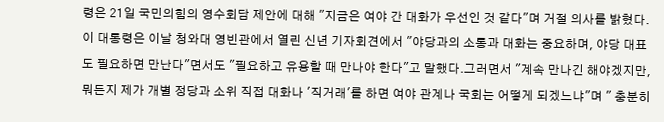령은 21일 국민의힘의 영수회담 제안에 대해 "지금은 여야 간 대화가 우선인 것 같다"며 거절 의사를 밝혔다.이 대통령은 이날 청와대 영빈관에서 열린 신년 기자회견에서 "야당과의 소통과 대화는 중요하며, 야당 대표도 필요하면 만난다"면서도 "필요하고 유용할 때 만나야 한다"고 말했다.그러면서 "계속 만나긴 해야겠지만, 뭐든지 제가 개별 정당과 소위 직접 대화나 '직거래'를 하면 여야 관계나 국회는 어떻게 되겠느냐"며 " 충분히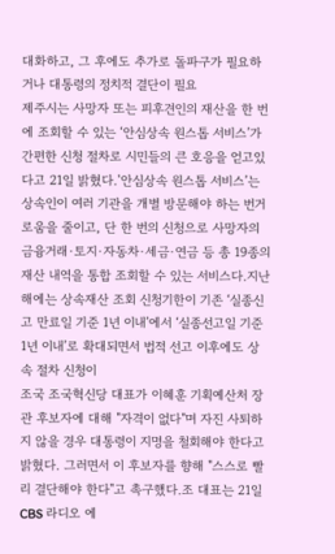대화하고, 그 후에도 추가로 돌파구가 필요하거나 대통령의 정치적 결단이 필요
제주시는 사망자 또는 피후견인의 재산을 한 번에 조회할 수 있는 ‘안심상속 원스톱 서비스’가 간편한 신청 절차로 시민들의 큰 호응을 얻고있다고 21일 밝혔다.'안심상속 원스톱 서비스’는 상속인이 여러 기관을 개별 방문해야 하는 번거로움을 줄이고, 단 한 번의 신청으로 사망자의 금융거래·토지·자동차·세금·연금 등 총 19종의 재산 내역을 통합 조회할 수 있는 서비스다.지난해에는 상속재산 조회 신청기한이 기존 ‘실종신고 만료일 기준 1년 이내’에서 ‘실종선고일 기준 1년 이내’로 확대되면서 법적 선고 이후에도 상속 절차 신청이
조국 조국혁신당 대표가 이혜훈 기획예산처 장관 후보자에 대해 "자격이 없다"며 자진 사퇴하지 않을 경우 대통령이 지명을 철회해야 한다고 밝혔다. 그러면서 이 후보자를 향해 "스스로 빨리 결단해야 한다"고 촉구했다.조 대표는 21일 CBS 라디오 에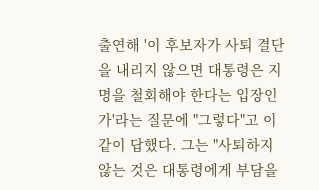출연해 '이 후보자가 사퇴 결단을 내리지 않으면 대통령은 지명을 철회해야 한다는 입장인가'라는 질문에 "그렇다"고 이같이 답했다. 그는 "사퇴하지 않는 것은 대통령에게 부담을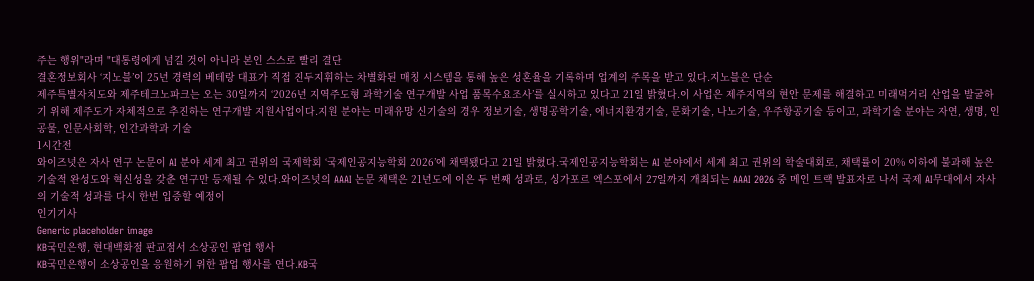주는 행위"라며 "대통령에게 넘길 것이 아니라 본인 스스로 빨리 결단
결혼정보회사 ‘지노블’이 25년 경력의 베테랑 대표가 직접 진두지휘하는 차별화된 매칭 시스템을 통해 높은 성혼율을 기록하며 업계의 주목을 받고 있다.지노블은 단순
제주특별자치도와 제주테크노파크는 오는 30일까지 ‘2026년 지역주도형 과학기술 연구개발 사업 품목수요조사’를 실시하고 있다고 21일 밝혔다.이 사업은 제주지역의 현안 문제를 해결하고 미래먹거리 산업을 발굴하기 위해 제주도가 자체적으로 추진하는 연구개발 지원사업이다.지원 분야는 미래유망 신기술의 경우 정보기술, 생명공학기술, 에너지환경기술, 문화기술, 나노기술, 우주항공기술 등이고, 과학기술 분야는 자연, 생명, 인공물, 인문사회학, 인간과학과 기술
1시간전
와이즈넛은 자사 연구 논문이 AI 분야 세계 최고 권위의 국제학회 ‘국제인공지능학회 2026’에 채택됐다고 21일 밝혔다.국제인공지능학회는 AI 분야에서 세계 최고 권위의 학술대회로, 채택률이 20% 이하에 불과해 높은 기술적 완성도와 혁신성을 갖춘 연구만 등재될 수 있다.와이즈넛의 AAAI 논문 채택은 21년도에 이은 두 번째 성과로, 싱가포르 엑스포에서 27일까지 개최되는 AAAI 2026 중 메인 트랙 발표자로 나서 국제 AI무대에서 자사의 기술적 성과를 다시 한번 입증할 예정이
인기기사
Generic placeholder image
KB국민은행, 현대백화점 판교점서 소상공인 팝업 행사
KB국민은행이 소상공인을 응원하기 위한 팝업 행사를 연다.KB국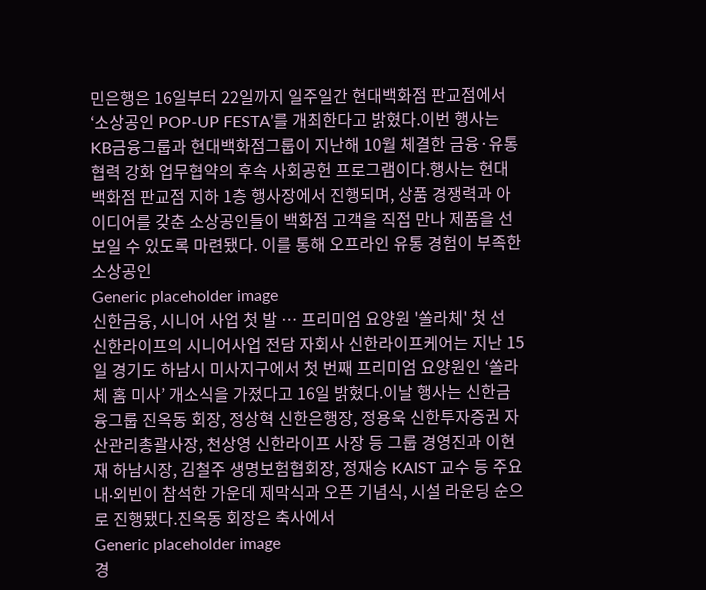민은행은 16일부터 22일까지 일주일간 현대백화점 판교점에서 ‘소상공인 POP-UP FESTA’를 개최한다고 밝혔다.이번 행사는 KB금융그룹과 현대백화점그룹이 지난해 10월 체결한 금융·유통 협력 강화 업무협약의 후속 사회공헌 프로그램이다.행사는 현대백화점 판교점 지하 1층 행사장에서 진행되며, 상품 경쟁력과 아이디어를 갖춘 소상공인들이 백화점 고객을 직접 만나 제품을 선보일 수 있도록 마련됐다. 이를 통해 오프라인 유통 경험이 부족한 소상공인
Generic placeholder image
신한금융, 시니어 사업 첫 발 … 프리미엄 요양원 '쏠라체' 첫 선
신한라이프의 시니어사업 전담 자회사 신한라이프케어는 지난 15일 경기도 하남시 미사지구에서 첫 번째 프리미엄 요양원인 ‘쏠라체 홈 미사’ 개소식을 가졌다고 16일 밝혔다.이날 행사는 신한금융그룹 진옥동 회장, 정상혁 신한은행장, 정용욱 신한투자증권 자산관리총괄사장, 천상영 신한라이프 사장 등 그룹 경영진과 이현재 하남시장, 김철주 생명보험협회장, 정재승 KAIST 교수 등 주요 내∙외빈이 참석한 가운데 제막식과 오픈 기념식, 시설 라운딩 순으로 진행됐다.진옥동 회장은 축사에서
Generic placeholder image
경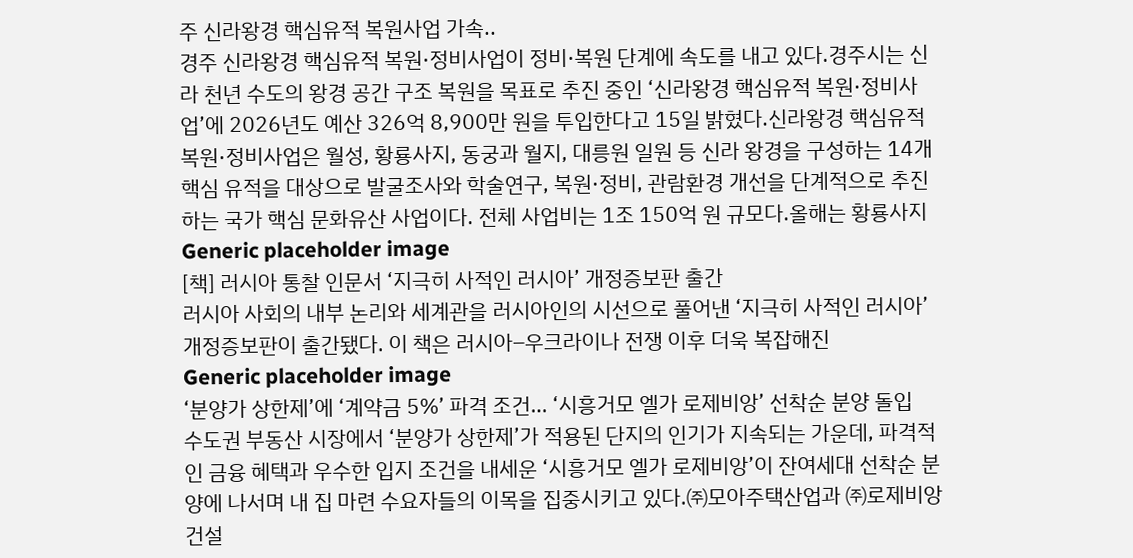주 신라왕경 핵심유적 복원사업 가속..
경주 신라왕경 핵심유적 복원·정비사업이 정비·복원 단계에 속도를 내고 있다.경주시는 신라 천년 수도의 왕경 공간 구조 복원을 목표로 추진 중인 ‘신라왕경 핵심유적 복원·정비사업’에 2026년도 예산 326억 8,900만 원을 투입한다고 15일 밝혔다.신라왕경 핵심유적 복원·정비사업은 월성, 황룡사지, 동궁과 월지, 대릉원 일원 등 신라 왕경을 구성하는 14개 핵심 유적을 대상으로 발굴조사와 학술연구, 복원·정비, 관람환경 개선을 단계적으로 추진하는 국가 핵심 문화유산 사업이다. 전체 사업비는 1조 150억 원 규모다.올해는 황룡사지
Generic placeholder image
[책] 러시아 통찰 인문서 ‘지극히 사적인 러시아’ 개정증보판 출간
러시아 사회의 내부 논리와 세계관을 러시아인의 시선으로 풀어낸 ‘지극히 사적인 러시아’ 개정증보판이 출간됐다. 이 책은 러시아–우크라이나 전쟁 이후 더욱 복잡해진
Generic placeholder image
‘분양가 상한제’에 ‘계약금 5%’ 파격 조건… ‘시흥거모 엘가 로제비앙’ 선착순 분양 돌입
수도권 부동산 시장에서 ‘분양가 상한제’가 적용된 단지의 인기가 지속되는 가운데, 파격적인 금융 혜택과 우수한 입지 조건을 내세운 ‘시흥거모 엘가 로제비앙’이 잔여세대 선착순 분양에 나서며 내 집 마련 수요자들의 이목을 집중시키고 있다.㈜모아주택산업과 ㈜로제비앙건설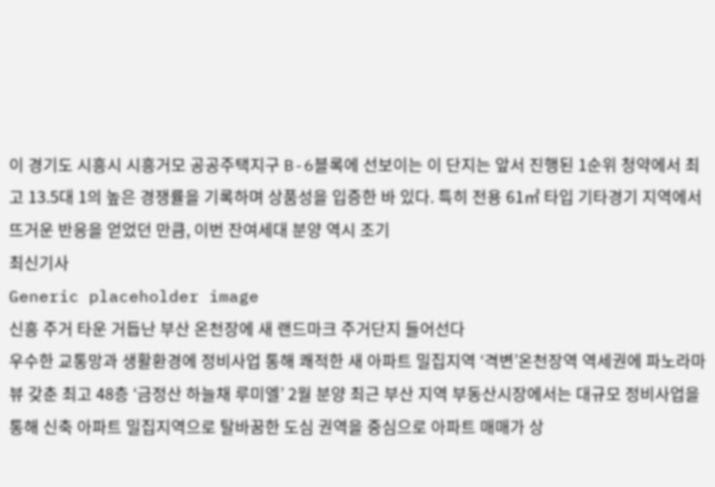이 경기도 시흥시 시흥거모 공공주택지구 B-6블록에 선보이는 이 단지는 앞서 진행된 1순위 청약에서 최고 13.5대 1의 높은 경쟁률을 기록하며 상품성을 입증한 바 있다. 특히 전용 61㎡ 타입 기타경기 지역에서 뜨거운 반응을 얻었던 만큼, 이번 잔여세대 분양 역시 조기
최신기사
Generic placeholder image
신흥 주거 타운 거듭난 부산 온천장에 새 랜드마크 주거단지 들어선다
우수한 교통망과 생활환경에 정비사업 통해 쾌적한 새 아파트 밀집지역 ‘격변’온천장역 역세권에 파노라마 뷰 갖춘 최고 48층 ‘금정산 하늘채 루미엘’ 2월 분양 최근 부산 지역 부동산시장에서는 대규모 정비사업을 통해 신축 아파트 밀집지역으로 탈바꿈한 도심 권역을 중심으로 아파트 매매가 상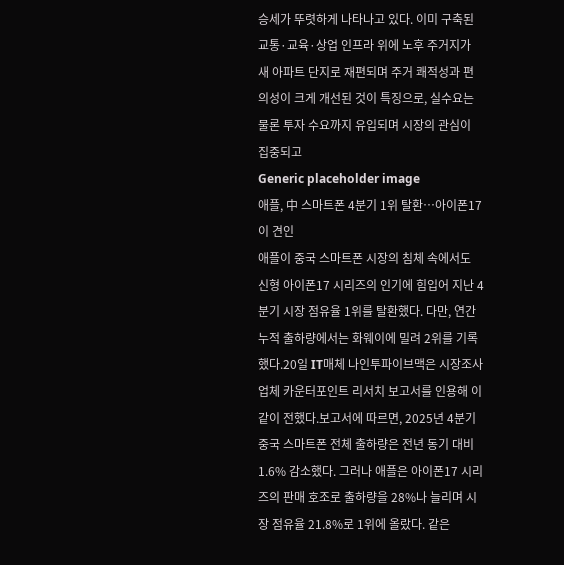승세가 뚜렷하게 나타나고 있다. 이미 구축된 교통·교육·상업 인프라 위에 노후 주거지가 새 아파트 단지로 재편되며 주거 쾌적성과 편의성이 크게 개선된 것이 특징으로, 실수요는 물론 투자 수요까지 유입되며 시장의 관심이 집중되고
Generic placeholder image
애플, 中 스마트폰 4분기 1위 탈환…아이폰17이 견인
애플이 중국 스마트폰 시장의 침체 속에서도 신형 아이폰17 시리즈의 인기에 힘입어 지난 4분기 시장 점유율 1위를 탈환했다. 다만, 연간 누적 출하량에서는 화웨이에 밀려 2위를 기록했다.20일 IT매체 나인투파이브맥은 시장조사업체 카운터포인트 리서치 보고서를 인용해 이같이 전했다.보고서에 따르면, 2025년 4분기 중국 스마트폰 전체 출하량은 전년 동기 대비 1.6% 감소했다. 그러나 애플은 아이폰17 시리즈의 판매 호조로 출하량을 28%나 늘리며 시장 점유율 21.8%로 1위에 올랐다. 같은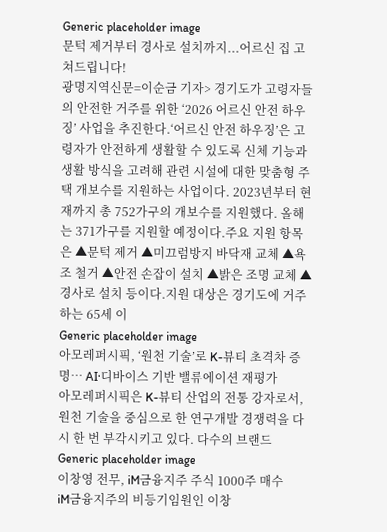Generic placeholder image
문턱 제거부터 경사로 설치까지...어르신 집 고쳐드립니다!
광명지역신문=이순금 기자> 경기도가 고령자들의 안전한 거주를 위한 ‘2026 어르신 안전 하우징’ 사업을 추진한다.‘어르신 안전 하우징’은 고령자가 안전하게 생활할 수 있도록 신체 기능과 생활 방식을 고려해 관련 시설에 대한 맞춤형 주택 개보수를 지원하는 사업이다. 2023년부터 현재까지 총 752가구의 개보수를 지원했다. 올해는 371가구를 지원할 예정이다.주요 지원 항목은 ▲문턱 제거 ▲미끄럼방지 바닥재 교체 ▲욕조 철거 ▲안전 손잡이 설치 ▲밝은 조명 교체 ▲경사로 설치 등이다.지원 대상은 경기도에 거주하는 65세 이
Generic placeholder image
아모레퍼시픽, ‘원천 기술’로 K-뷰티 초격차 증명… AI·디바이스 기반 밸류에이션 재평가
아모레퍼시픽은 K-뷰티 산업의 전통 강자로서, 원천 기술을 중심으로 한 연구개발 경쟁력을 다시 한 번 부각시키고 있다. 다수의 브랜드
Generic placeholder image
이창영 전무, iM금융지주 주식 1000주 매수
iM금융지주의 비등기임원인 이창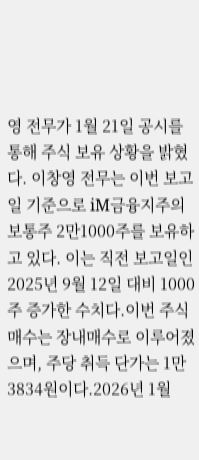영 전무가 1월 21일 공시를 통해 주식 보유 상황을 밝혔다. 이창영 전무는 이번 보고일 기준으로 iM금융지주의 보통주 2만1000주를 보유하고 있다. 이는 직전 보고일인 2025년 9월 12일 대비 1000주 증가한 수치다.이번 주식 매수는 장내매수로 이루어졌으며, 주당 취득 단가는 1만3834원이다.2026년 1월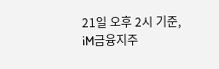21일 오후 2시 기준, iM금융지주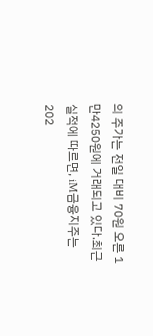의 주가는 전일 대비 70원 오른 1만4250원에 거래되고 있다.최근 실적에 따르면, iM금융지주는 202